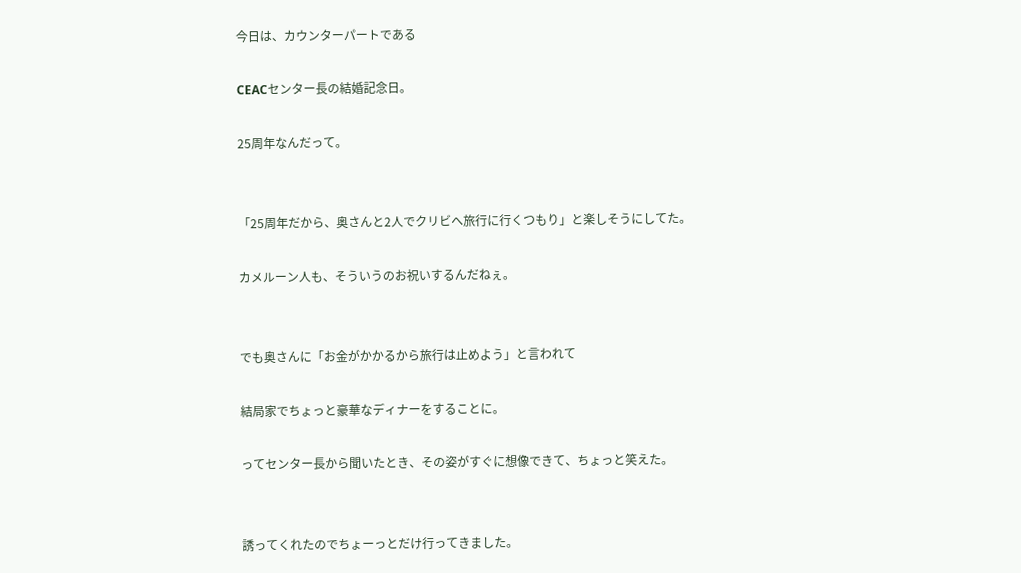今日は、カウンターパートである

CEACセンター長の結婚記念日。

25周年なんだって。


「25周年だから、奥さんと2人でクリビへ旅行に行くつもり」と楽しそうにしてた。

カメルーン人も、そういうのお祝いするんだねぇ。


でも奥さんに「お金がかかるから旅行は止めよう」と言われて

結局家でちょっと豪華なディナーをすることに。

ってセンター長から聞いたとき、その姿がすぐに想像できて、ちょっと笑えた。


誘ってくれたのでちょーっとだけ行ってきました。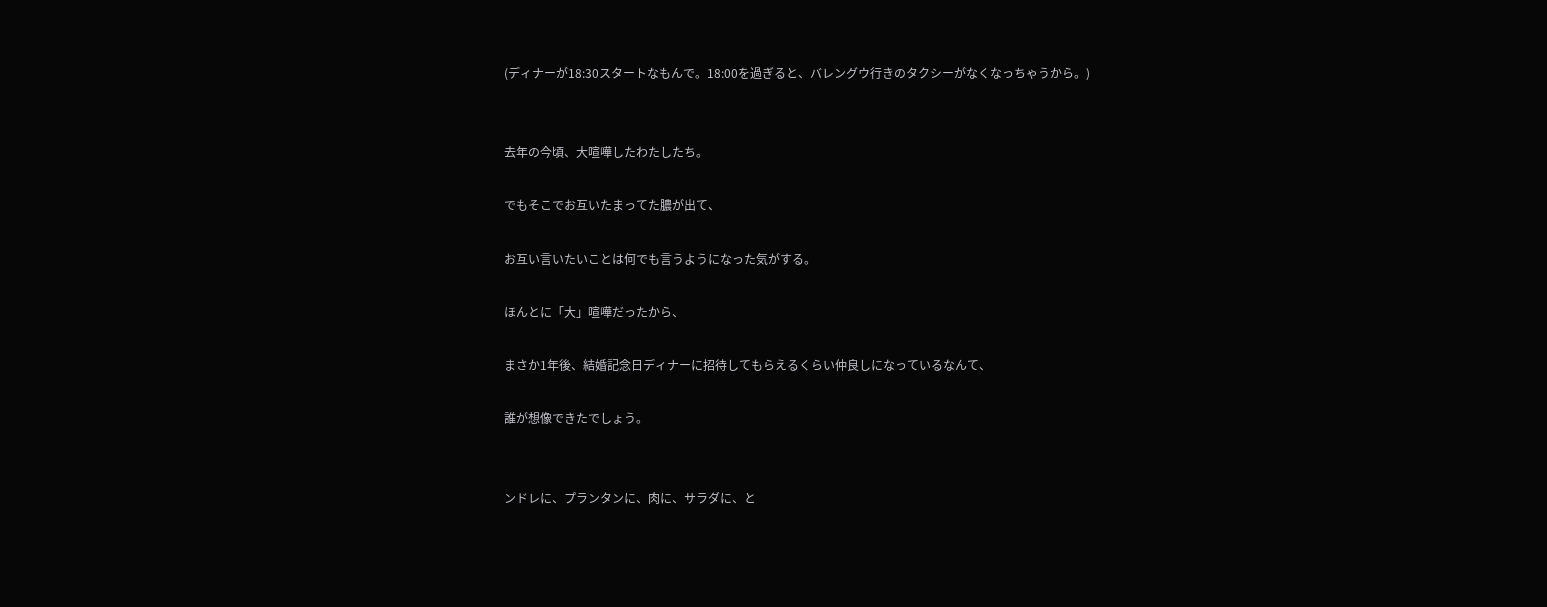(ディナーが18:30スタートなもんで。18:00を過ぎると、バレングウ行きのタクシーがなくなっちゃうから。)


去年の今頃、大喧嘩したわたしたち。

でもそこでお互いたまってた膿が出て、

お互い言いたいことは何でも言うようになった気がする。

ほんとに「大」喧嘩だったから、

まさか1年後、結婚記念日ディナーに招待してもらえるくらい仲良しになっているなんて、

誰が想像できたでしょう。


ンドレに、プランタンに、肉に、サラダに、と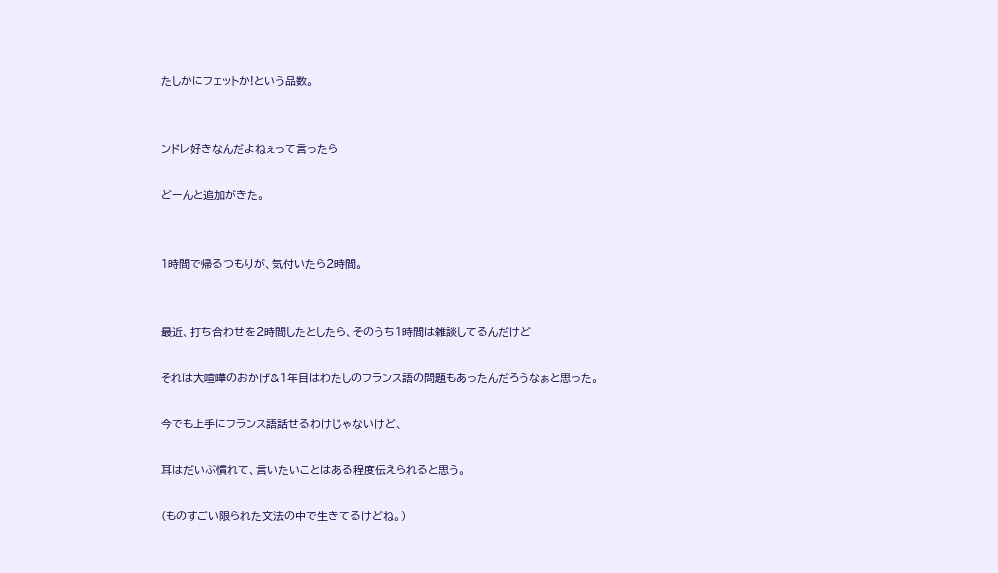たしかにフェットか!という品数。


ンドレ好きなんだよねぇって言ったら

どーんと追加がきた。


1時間で帰るつもりが、気付いたら2時間。


最近、打ち合わせを2時間したとしたら、そのうち1時間は雑談してるんだけど

それは大喧嘩のおかげ&1年目はわたしのフランス語の問題もあったんだろうなぁと思った。

今でも上手にフランス語話せるわけじゃないけど、

耳はだいぶ慣れて、言いたいことはある程度伝えられると思う。

(ものすごい限られた文法の中で生きてるけどね。)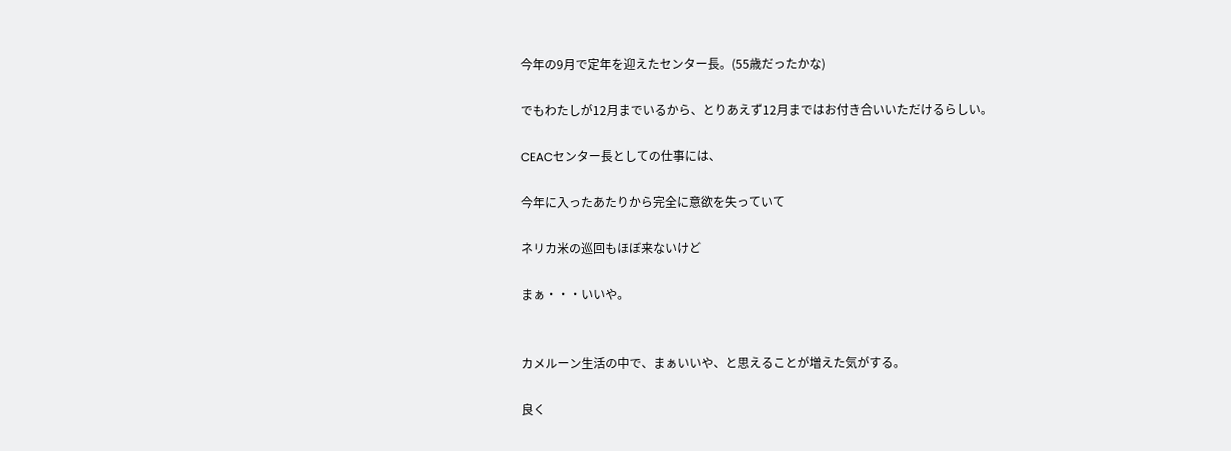今年の9月で定年を迎えたセンター長。(55歳だったかな)

でもわたしが12月までいるから、とりあえず12月まではお付き合いいただけるらしい。

CEACセンター長としての仕事には、

今年に入ったあたりから完全に意欲を失っていて

ネリカ米の巡回もほぼ来ないけど

まぁ・・・いいや。


カメルーン生活の中で、まぁいいや、と思えることが増えた気がする。

良く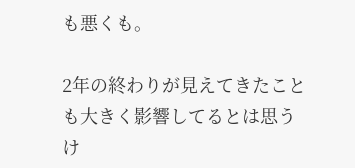も悪くも。

2年の終わりが見えてきたことも大きく影響してるとは思うけ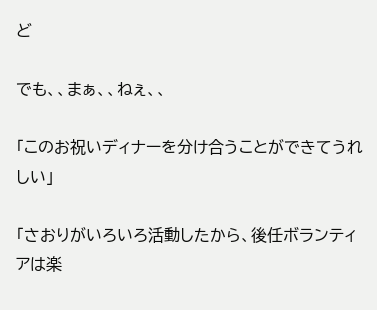ど

でも、、まぁ、、ねぇ、、

「このお祝いディナーを分け合うことができてうれしい」

「さおりがいろいろ活動したから、後任ボランティアは楽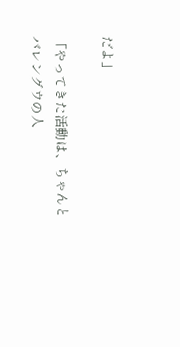だよ」

「やってきた活動は、ちゃんとバレングウの人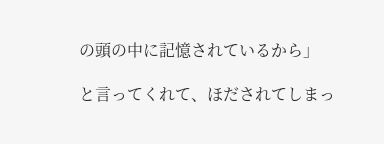の頭の中に記憶されているから」

と言ってくれて、ほだされてしまっ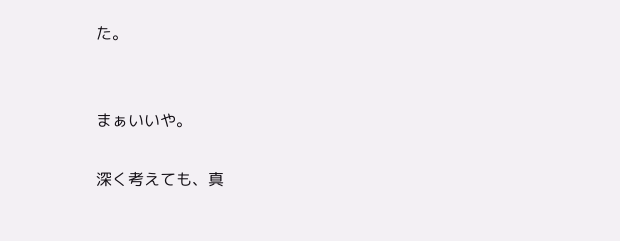た。


まぁいいや。

深く考えても、真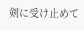剣に受け止めて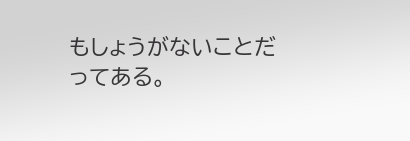もしょうがないことだってある。